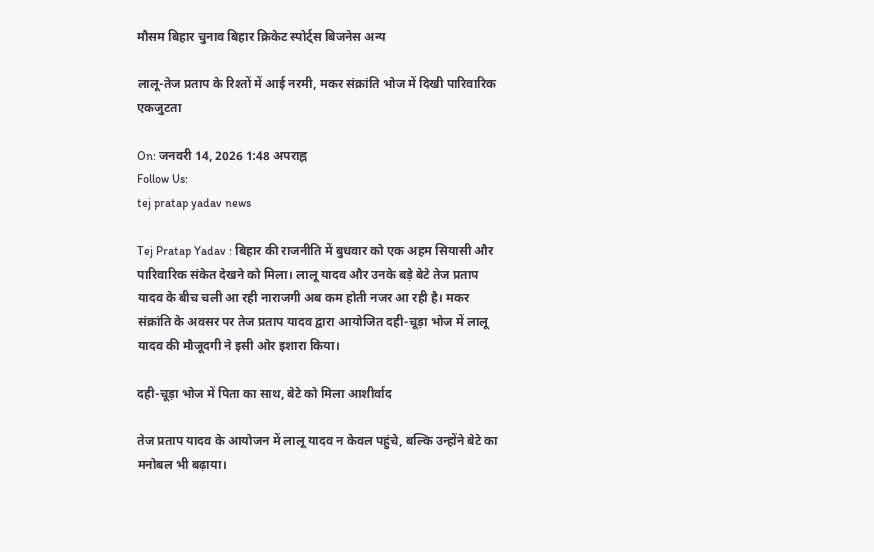मौसम बिहार चुनाव बिहार क्रिकेट स्पोर्ट्स बिजनेस अन्य

लालू-तेज प्रताप के रिश्तों में आई नरमी, मकर संक्रांति भोज में दिखी पारिवारिक एकजुटता

On: जनवरी 14, 2026 1:48 अपराह्न
Follow Us:
tej pratap yadav news

Tej Pratap Yadav : बिहार की राजनीति में बुधवार को एक अहम सियासी और पारिवारिक संकेत देखने को मिला। लालू यादव और उनके बड़े बेटे तेज प्रताप यादव के बीच चली आ रही नाराजगी अब कम होती नजर आ रही है। मकर संक्रांति के अवसर पर तेज प्रताप यादव द्वारा आयोजित दही-चूड़ा भोज में लालू यादव की मौजूदगी ने इसी ओर इशारा किया।

दही-चूड़ा भोज में पिता का साथ, बेटे को मिला आशीर्वाद

तेज प्रताप यादव के आयोजन में लालू यादव न केवल पहुंचे, बल्कि उन्होंने बेटे का मनोबल भी बढ़ाया।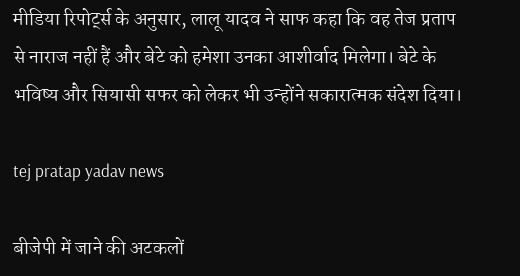मीडिया रिपोर्ट्स के अनुसार, लालू यादव ने साफ कहा कि वह तेज प्रताप से नाराज नहीं हैं और बेटे को हमेशा उनका आशीर्वाद मिलेगा। बेटे के भविष्य और सियासी सफर को लेकर भी उन्होंने सकारात्मक संदेश दिया।

tej pratap yadav news

बीजेपी में जाने की अटकलों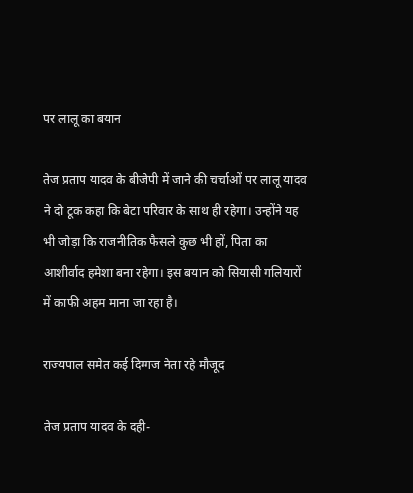पर लालू का बयान

तेज प्रताप यादव के बीजेपी में जाने की चर्चाओं पर लालू यादव ने दो टूक कहा कि बेटा परिवार के साथ ही रहेगा। उन्होंने यह भी जोड़ा कि राजनीतिक फैसले कुछ भी हों, पिता का आशीर्वाद हमेशा बना रहेगा। इस बयान को सियासी गलियारों में काफी अहम माना जा रहा है।

राज्यपाल समेत कई दिग्गज नेता रहे मौजूद

तेज प्रताप यादव के दही-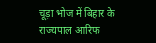चूड़ा भोज में बिहार के राज्यपाल आरिफ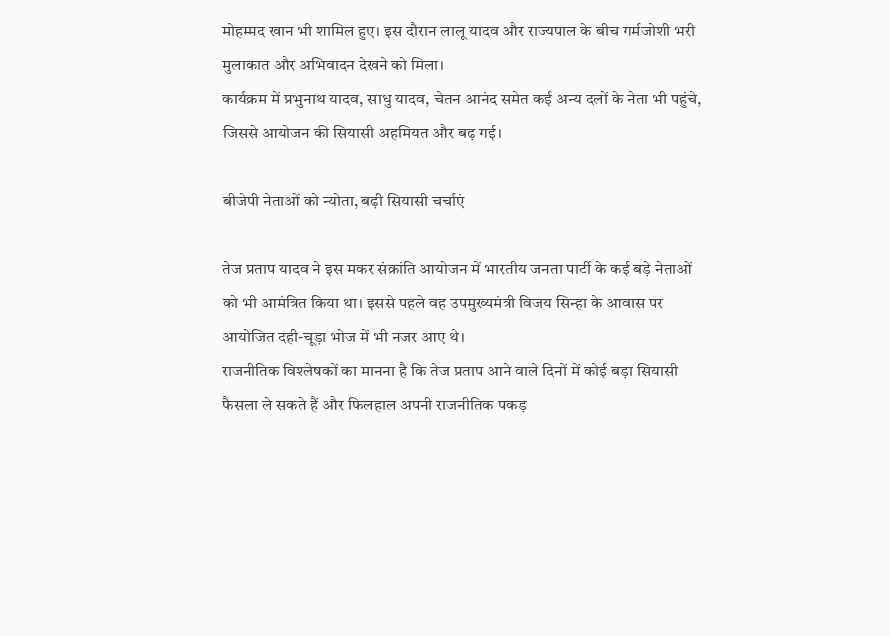मोहम्मद खान भी शामिल हुए। इस दौरान लालू यादव और राज्यपाल के बीच गर्मजोशी भरी मुलाकात और अभिवादन देखने को मिला।
कार्यक्रम में प्रभुनाथ यादव, साधु यादव, चेतन आनंद समेत कई अन्य दलों के नेता भी पहुंचे, जिससे आयोजन की सियासी अहमियत और बढ़ गई।

बीजेपी नेताओं को न्योता, बढ़ी सियासी चर्चाएं

तेज प्रताप यादव ने इस मकर संक्रांति आयोजन में भारतीय जनता पार्टी के कई बड़े नेताओं को भी आमंत्रित किया था। इससे पहले वह उपमुख्यमंत्री विजय सिन्हा के आवास पर आयोजित दही-चूड़ा भोज में भी नजर आए थे।
राजनीतिक विश्लेषकों का मानना है कि तेज प्रताप आने वाले दिनों में कोई बड़ा सियासी फैसला ले सकते हैं और फिलहाल अपनी राजनीतिक पकड़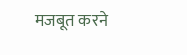मजबूत करने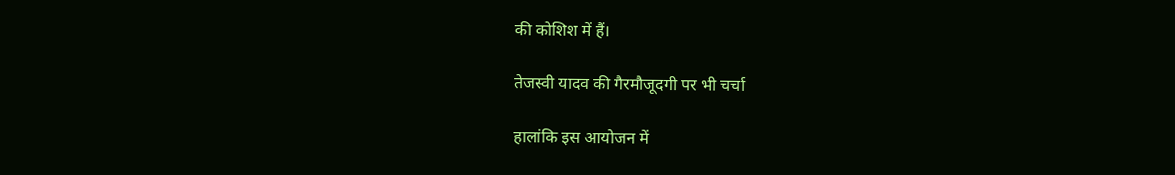की कोशिश में हैं।

तेजस्वी यादव की गैरमौजूदगी पर भी चर्चा

हालांकि इस आयोजन में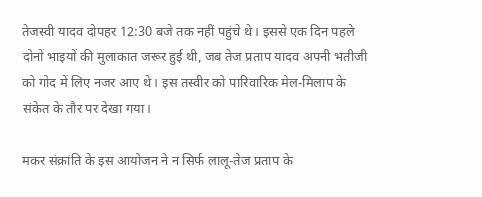तेजस्वी यादव दोपहर 12:30 बजे तक नहीं पहुंचे थे। इससे एक दिन पहले दोनों भाइयों की मुलाकात जरूर हुई थी, जब तेज प्रताप यादव अपनी भतीजी को गोद में लिए नजर आए थे। इस तस्वीर को पारिवारिक मेल-मिलाप के संकेत के तौर पर देखा गया।

मकर संक्रांति के इस आयोजन ने न सिर्फ लालू-तेज प्रताप के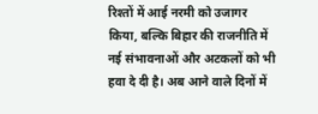रिश्तों में आई नरमी को उजागर किया, बल्कि बिहार की राजनीति में नई संभावनाओं और अटकलों को भी हवा दे दी है। अब आने वाले दिनों में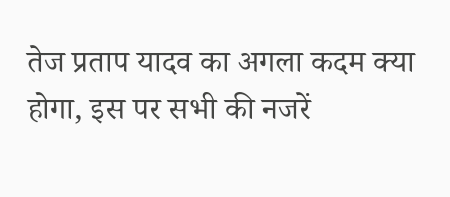तेज प्रताप यादव का अगला कदम क्या होगा, इस पर सभी की नजरें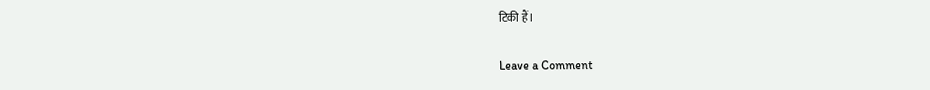टिकी हैं।

Leave a Comment